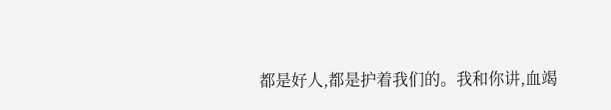都是好人,都是护着我们的。我和你讲,血竭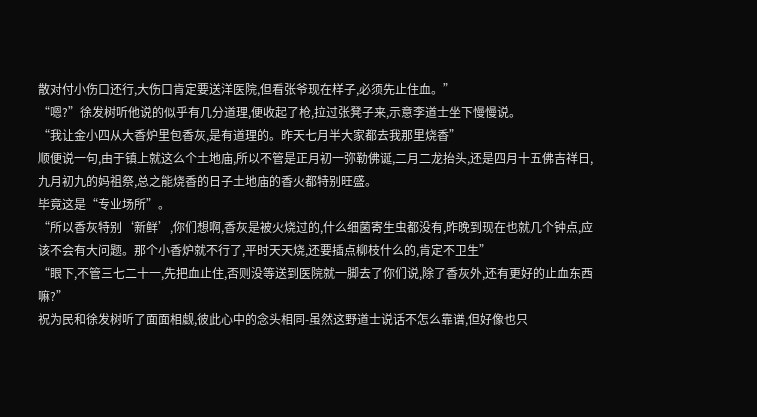散对付小伤口还行,大伤口肯定要送洋医院,但看张爷现在样子,必须先止住血。”
“嗯?”徐发树听他说的似乎有几分道理,便收起了枪,拉过张凳子来,示意李道士坐下慢慢说。
“我让金小四从大香炉里包香灰,是有道理的。昨天七月半大家都去我那里烧香”
顺便说一句,由于镇上就这么个土地庙,所以不管是正月初一弥勒佛诞,二月二龙抬头,还是四月十五佛吉祥日,九月初九的妈祖祭,总之能烧香的日子土地庙的香火都特别旺盛。
毕竟这是“专业场所”。
“所以香灰特别‘新鲜’,你们想啊,香灰是被火烧过的,什么细菌寄生虫都没有,昨晚到现在也就几个钟点,应该不会有大问题。那个小香炉就不行了,平时天天烧,还要插点柳枝什么的,肯定不卫生”
“眼下,不管三七二十一,先把血止住,否则没等送到医院就一脚去了你们说,除了香灰外,还有更好的止血东西嘛?”
祝为民和徐发树听了面面相觑,彼此心中的念头相同-虽然这野道士说话不怎么靠谱,但好像也只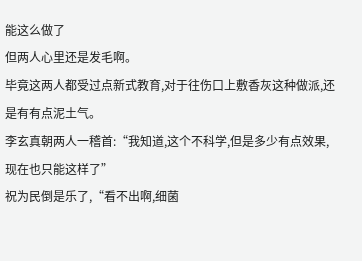能这么做了
但两人心里还是发毛啊。
毕竟这两人都受过点新式教育,对于往伤口上敷香灰这种做派,还是有有点泥土气。
李玄真朝两人一稽首:“我知道,这个不科学,但是多少有点效果,现在也只能这样了”
祝为民倒是乐了,“看不出啊,细菌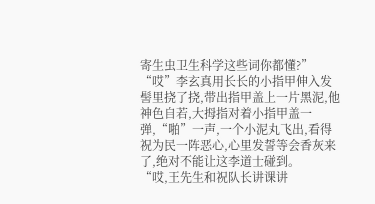寄生虫卫生科学这些词你都懂?”
“哎”李玄真用长长的小指甲伸入发髻里挠了挠,带出指甲盖上一片黑泥,他神色自若,大拇指对着小指甲盖一弹,“啪”一声,一个小泥丸飞出,看得祝为民一阵恶心,心里发誓等会香灰来了,绝对不能让这李道士碰到。
“哎,王先生和祝队长讲课讲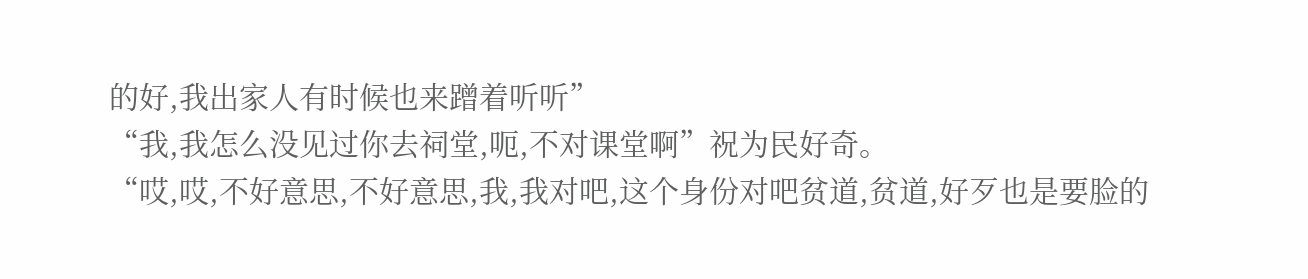的好,我出家人有时候也来蹭着听听”
“我,我怎么没见过你去祠堂,呃,不对课堂啊”祝为民好奇。
“哎,哎,不好意思,不好意思,我,我对吧,这个身份对吧贫道,贫道,好歹也是要脸的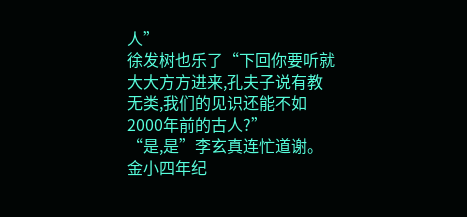人”
徐发树也乐了“下回你要听就大大方方进来,孔夫子说有教无类,我们的见识还能不如2000年前的古人?”
“是,是”李玄真连忙道谢。
金小四年纪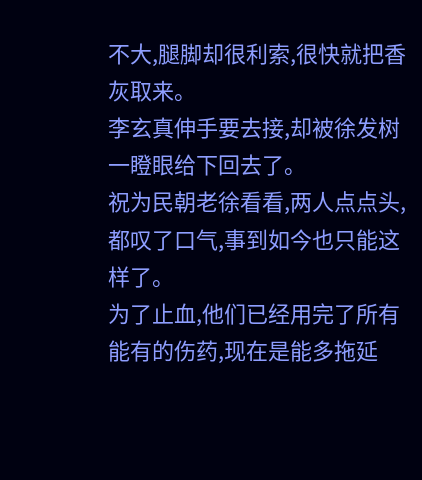不大,腿脚却很利索,很快就把香灰取来。
李玄真伸手要去接,却被徐发树一瞪眼给下回去了。
祝为民朝老徐看看,两人点点头,都叹了口气,事到如今也只能这样了。
为了止血,他们已经用完了所有能有的伤药,现在是能多拖延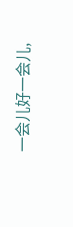一会儿好一会儿,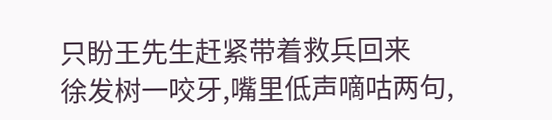只盼王先生赶紧带着救兵回来
徐发树一咬牙,嘴里低声嘀咕两句,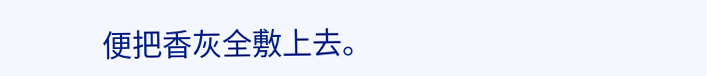便把香灰全敷上去。